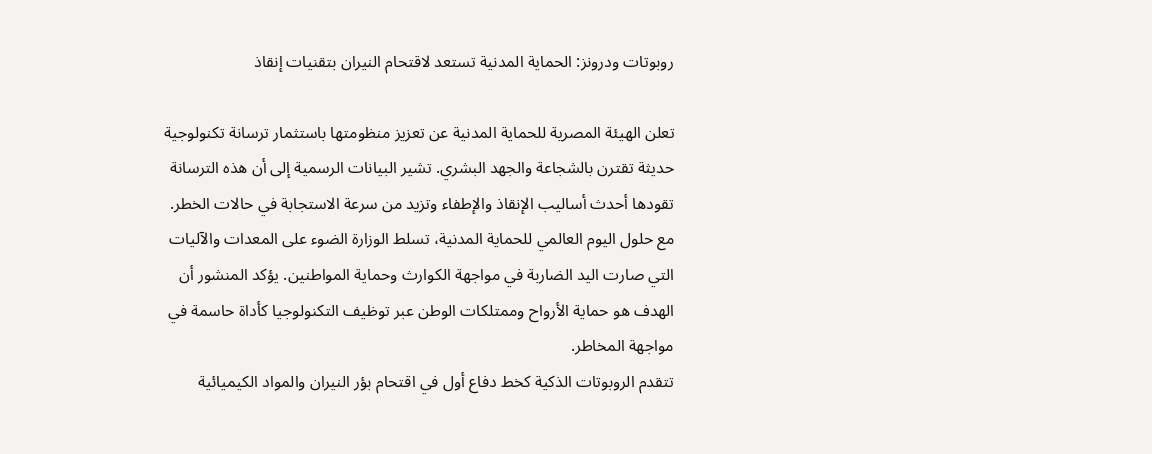روبوتات ودرونز: الحماية المدنية تستعد لاقتحام النيران بتقنيات إنقاذ

تعلن الهيئة المصرية للحماية المدنية عن تعزيز منظومتها باستثمار ترسانة تكنولوجية حديثة تقترن بالشجاعة والجهد البشري. تشير البيانات الرسمية إلى أن هذه الترسانة تقودها أحدث أساليب الإنقاذ والإطفاء وتزيد من سرعة الاستجابة في حالات الخطر. مع حلول اليوم العالمي للحماية المدنية، تسلط الوزارة الضوء على المعدات والآليات التي صارت اليد الضاربة في مواجهة الكوارث وحماية المواطنين. يؤكد المنشور أن الهدف هو حماية الأرواح وممتلكات الوطن عبر توظيف التكنولوجيا كأداة حاسمة في مواجهة المخاطر.
تتقدم الروبوتات الذكية كخط دفاع أول في اقتحام بؤر النيران والمواد الكيميائية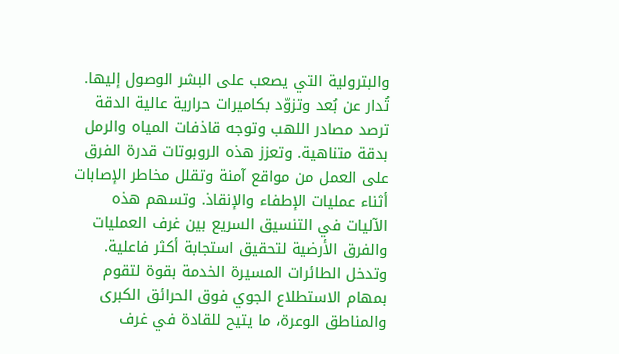والبترولية التي يصعب على البشر الوصول إليها. تُدار عن بُعد وتزوّد بكاميرات حرارية عالية الدقة ترصد مصادر اللهب وتوجه قاذفات المياه والرمل بدقة متناهية. وتعزز هذه الروبوتات قدرة الفرق على العمل من مواقع آمنة وتقلل مخاطر الإصابات أثناء عمليات الإطفاء والإنقاذ. وتسهم هذه الآليات في التنسيق السريع بين غرف العمليات والفرق الأرضية لتحقيق استجابة أكثر فاعلية.
وتدخل الطائرات المسيرة الخدمة بقوة لتقوم بمهام الاستطلاع الجوي فوق الحرائق الكبرى والمناطق الوعرة، ما يتيح للقادة في غرف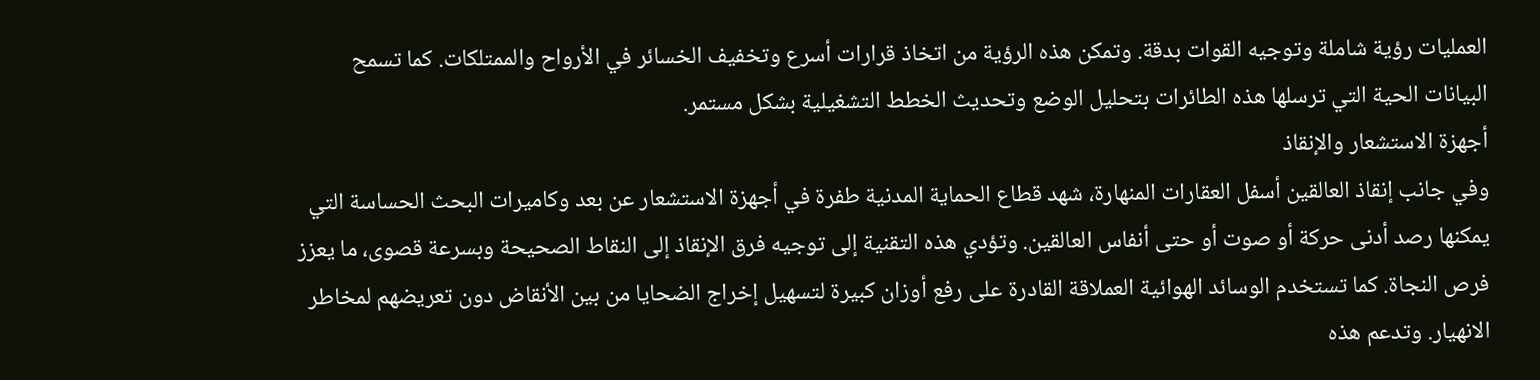العمليات رؤية شاملة وتوجيه القوات بدقة. وتمكن هذه الرؤية من اتخاذ قرارات أسرع وتخفيف الخسائر في الأرواح والممتلكات. كما تسمح البيانات الحية التي ترسلها هذه الطائرات بتحليل الوضع وتحديث الخطط التشغيلية بشكل مستمر.
أجهزة الاستشعار والإنقاذ
وفي جانب إنقاذ العالقين أسفل العقارات المنهارة، شهد قطاع الحماية المدنية طفرة في أجهزة الاستشعار عن بعد وكاميرات البحث الحساسة التي يمكنها رصد أدنى حركة أو صوت أو حتى أنفاس العالقين. وتؤدي هذه التقنية إلى توجيه فرق الإنقاذ إلى النقاط الصحيحة وبسرعة قصوى، ما يعزز فرص النجاة. كما تستخدم الوسائد الهوائية العملاقة القادرة على رفع أوزان كبيرة لتسهيل إخراج الضحايا من بين الأنقاض دون تعريضهم لمخاطر الانهيار. وتدعم هذه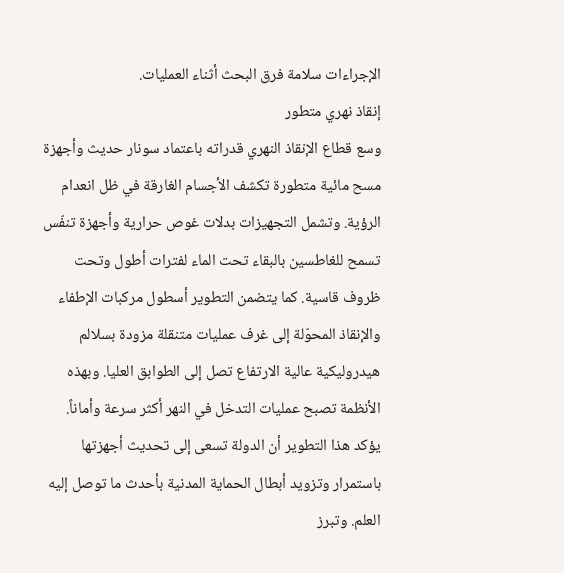الإجراءات سلامة فرق البحث أثناء العمليات.
إنقاذ نهري متطور
وسع قطاع الإنقاذ النهري قدراته باعتماد سونار حديث وأجهزة مسح مائية متطورة تكشف الأجسام الغارقة في ظل انعدام الرؤية. وتشمل التجهيزات بدلات غوص حرارية وأجهزة تنفّس تسمح للغاطسين بالبقاء تحت الماء لفترات أطول وتحت ظروف قاسية. كما يتضمن التطوير أسطول مركبات الإطفاء والإنقاذ المحوّلة إلى غرف عمليات متنقلة مزودة بسلالم هيدروليكية عالية الارتفاع تصل إلى الطوابق العليا. وبهذه الأنظمة تصبح عمليات التدخل في النهر أكثر سرعة وأماناً.
يؤكد هذا التطوير أن الدولة تسعى إلى تحديث أجهزتها باستمرار وتزويد أبطال الحماية المدنية بأحدث ما توصل إليه العلم. وتبرز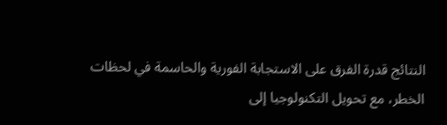النتائج قدرة الفرق على الاستجابة الفورية والحاسمة في لحظات الخطر، مع تحويل التكنولوجيا إلى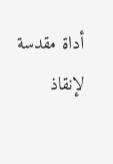أداة مقدسة لإنقاذ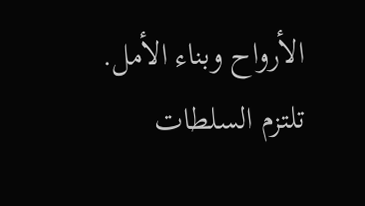الأرواح وبناء الأمل. تلتزم السلطات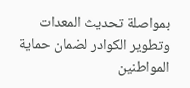بمواصلة تحديث المعدات وتطوير الكوادر لضمان حماية المواطنين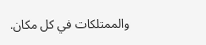والممتلكات في كل مكان.